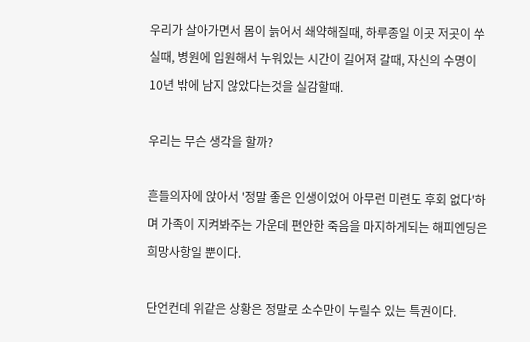우리가 살아가면서 몸이 늙어서 쇄약해질때, 하루종일 이곳 저곳이 쑤실때, 병원에 입원해서 누워있는 시간이 길어져 갈때, 자신의 수명이 10년 밖에 남지 않았다는것을 실감할때.

우리는 무슨 생각을 할까?

흔들의자에 앉아서 '정말 좋은 인생이었어 아무런 미련도 후회 없다'하며 가족이 지켜봐주는 가운데 편안한 죽음을 마지하게되는 해피엔딩은 희망사항일 뿐이다.

단언컨데 위같은 상황은 정말로 소수만이 누릴수 있는 특권이다.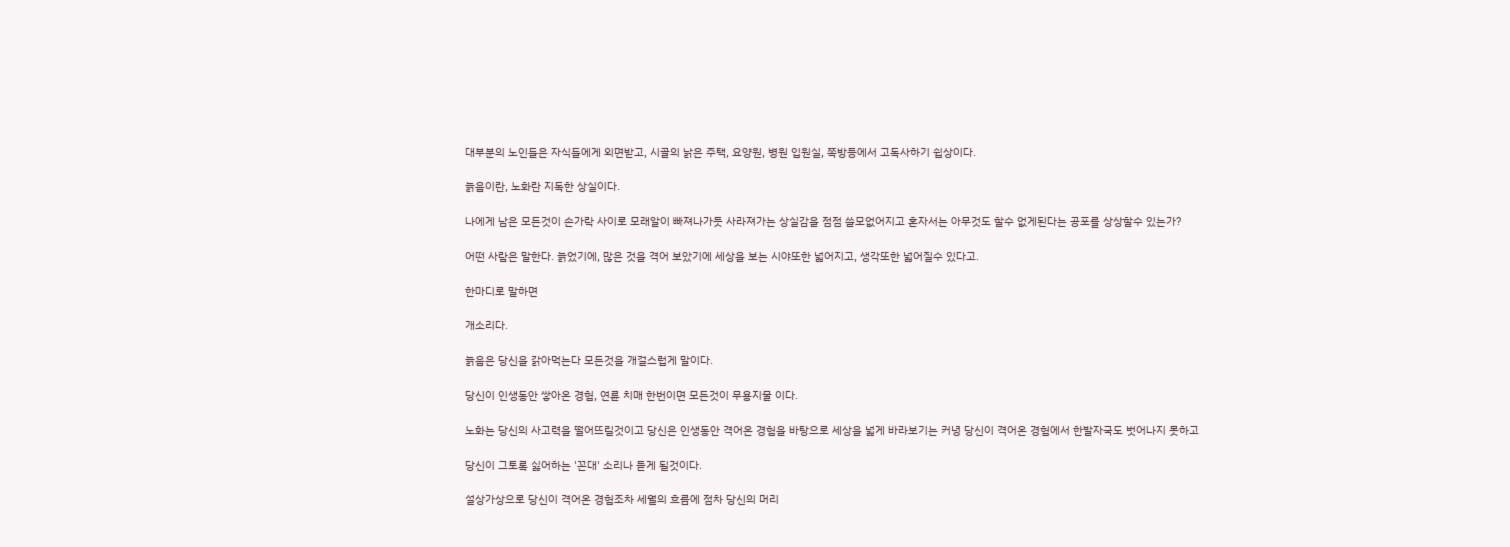대부분의 노인들은 자식들에게 외면받고, 시골의 낡은 주택, 요양원, 병원 입원실, 쪽방등에서 고독사하기 쉽상이다.

늙음이란, 노화란 지독한 상실이다.

나에게 남은 모든것이 손가락 사이로 모래알이 빠져나가듯 사라져가는 상실감을 점점 쓸모없어지고 혼자서는 아무것도 할수 없게된다는 공포를 상상할수 있는가?

어떤 사람은 말한다. 늙었기에, 많은 것을 격어 보았기에 세상을 보는 시야또한 넓어지고, 생각또한 넓어질수 있다고.

한마디로 말하면

개소리다.

늙음은 당신을 갉아먹는다 모든것을 개걸스럽게 말이다.

당신이 인생동안 쌓아온 경험, 연륜 치매 한번이면 모든것이 무용지물 이다.

노화는 당신의 사고력을 떨어뜨릴것이고 당신은 인생동안 격어온 경험을 바탕으로 세상을 넓게 바라보기는 커녕 당신이 격어온 경험에서 한발자국도 벗어나지 못하고

당신이 그토록 싫어하는 '꼰대' 소리나 듣게 될것이다.

설상가상으로 당신이 격어온 경험조차 세월의 흐름에 점차 당신의 머리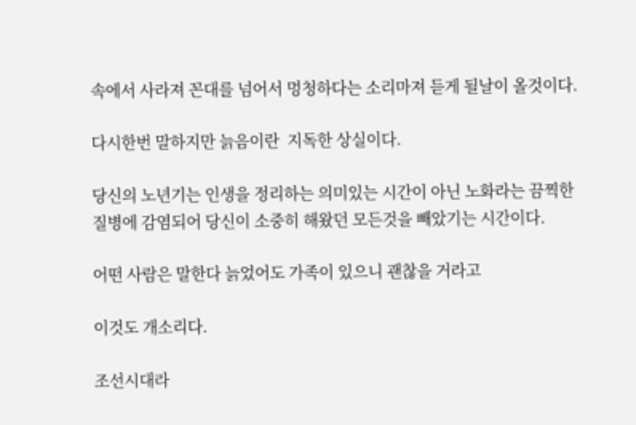속에서 사라져 꼰대를 넘어서 멍청하다는 소리마져 듣게 될날이 올것이다.

다시한번 말하지만 늙음이란  지독한 상실이다.

당신의 노년기는 인생을 정리하는 의미있는 시간이 아닌 노화라는 끔찍한 질병에 감염되어 당신이 소중히 해왔던 모든것을 빼았기는 시간이다.

어떤 사람은 말한다 늙었어도 가족이 있으니 괜찮을 거라고

이것도 개소리다.

조선시대라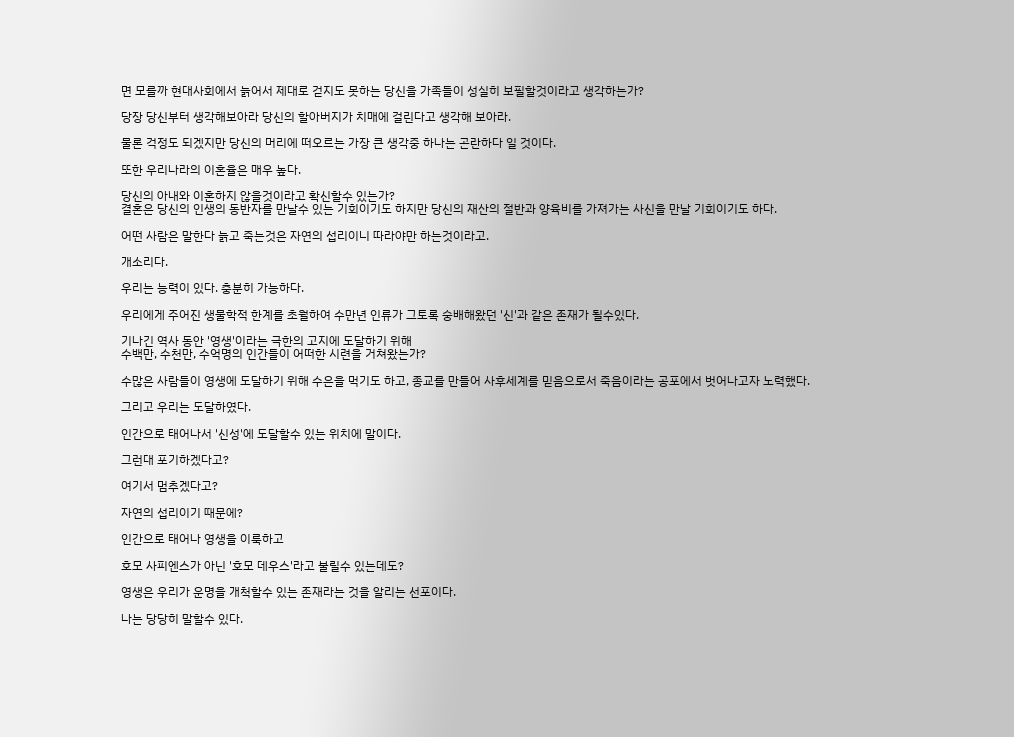면 모를까 현대사회에서 늙어서 제대로 걷지도 못하는 당신을 가족들이 성실히 보필할것이라고 생각하는가?

당장 당신부터 생각해보아라 당신의 할아버지가 치매에 걸린다고 생각해 보아라.

물론 걱정도 되겠지만 당신의 머리에 떠오르는 가장 큰 생각중 하나는 곤란하다 일 것이다.

또한 우리나라의 이혼율은 매우 높다.

당신의 아내와 이혼하지 않을것이라고 확신할수 있는가?
결혼은 당신의 인생의 동반자를 만날수 있는 기회이기도 하지만 당신의 재산의 절반과 양육비를 가져가는 사신을 만날 기회이기도 하다.

어떤 사람은 말한다 늙고 죽는것은 자연의 섭리이니 따라야만 하는것이라고.

개소리다.

우리는 능력이 있다. 충분히 가능하다.

우리에게 주어진 생물학적 한계를 초월하여 수만년 인류가 그토록 숭배해왔던 '신'과 같은 존재가 될수있다.

기나긴 역사 동안 '영생'이라는 극한의 고지에 도달하기 위해
수백만, 수천만, 수억명의 인간들이 어떠한 시련을 거쳐왔는가?

수많은 사람들이 영생에 도달하기 위해 수은을 먹기도 하고, 종교를 만들어 사후세계를 믿음으로서 죽음이라는 공포에서 벗어나고자 노력했다.

그리고 우리는 도달하였다.

인간으로 태어나서 '신성'에 도달할수 있는 위치에 말이다.

그런대 포기하겠다고?

여기서 멈추겠다고?

자연의 섭리이기 때문에?

인간으로 태어나 영생을 이룩하고

호모 사피엔스가 아닌 '호모 데우스'라고 불릴수 있는데도?

영생은 우리가 운명을 개척할수 있는 존재라는 것을 알리는 선포이다.

나는 당당히 말할수 있다.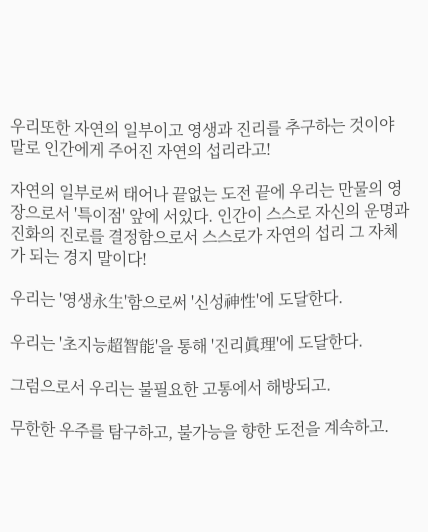우리또한 자연의 일부이고 영생과 진리를 추구하는 것이야 말로 인간에게 주어진 자연의 섭리라고!

자연의 일부로써 태어나 끝없는 도전 끝에 우리는 만물의 영장으로서 '특이점' 앞에 서있다. 인간이 스스로 자신의 운명과 진화의 진로를 결정함으로서 스스로가 자연의 섭리 그 자체가 되는 경지 말이다!

우리는 '영생永生'함으로써 '신성神性'에 도달한다.

우리는 '초지능超智能'을 통해 '진리眞理'에 도달한다.

그럼으로서 우리는 불필요한 고통에서 해방되고.

무한한 우주를 탐구하고, 불가능을 향한 도전을 계속하고.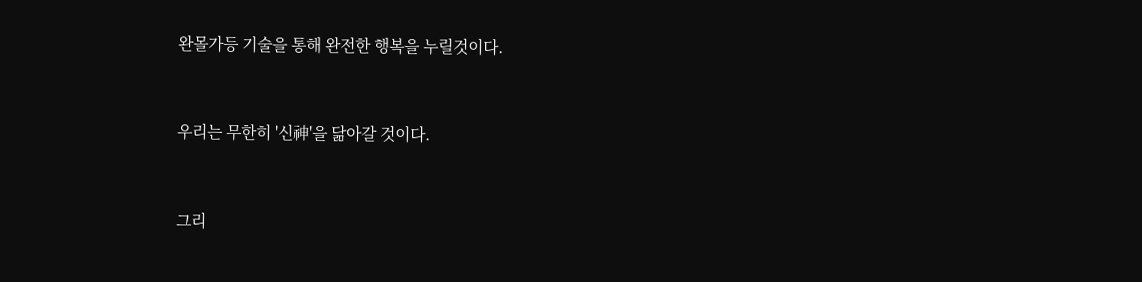완몰가등 기술을 통해 완전한 행복을 누릴것이다.


우리는 무한히 '신神'을 닮아갈 것이다.


그리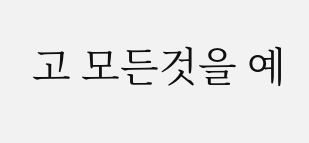고 모든것을 예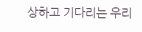상하고 기다리는 우리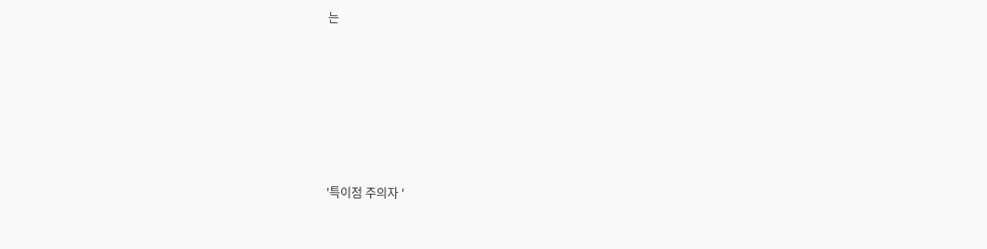는









'특이점 주의자 '